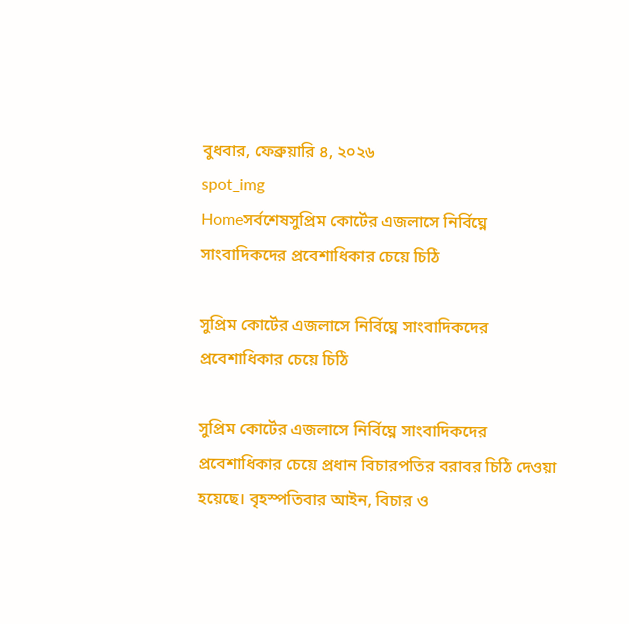বুধবার, ফেব্রুয়ারি ৪, ২০২৬
spot_img
Homeসর্বশেষসুপ্রিম কোর্টের এজলাসে নির্বিঘ্নে সাংবাদিকদের প্রবেশাধিকার চেয়ে চিঠি

সুপ্রিম কোর্টের এজলাসে নির্বিঘ্নে সাংবাদিকদের প্রবেশাধিকার চেয়ে চিঠি

সুপ্রিম কোর্টের এজলাসে নির্বিঘ্নে সাংবাদিকদের প্রবেশাধিকার চেয়ে প্রধান বিচারপতির বরাবর চিঠি দেওয়া হয়েছে। বৃহস্পতিবার আইন, বিচার ও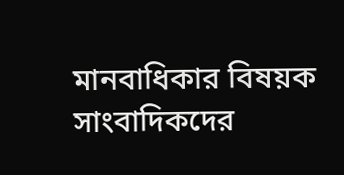মানবাধিকার বিষয়ক সাংবাদিকদের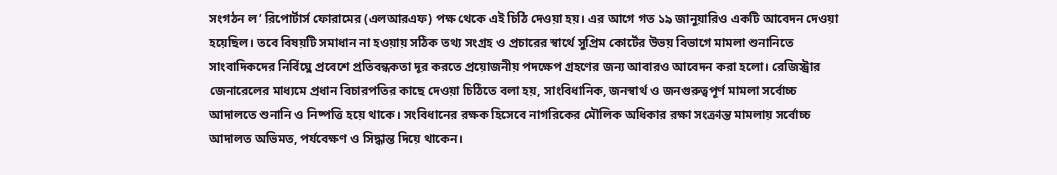সংগঠন ল’ রিপোর্টার্স ফোরামের (এলআরএফ) পক্ষ থেকে এই চিঠি দেওয়া হয়। এর আগে গত ১৯ জানুয়ারিও একটি আবেদন দেওয়া হয়েছিল। তবে বিষয়টি সমাধান না হওয়ায় সঠিক তথ্য সংগ্রহ ও প্রচারের স্বার্থে সুপ্রিম কোর্টের উভয় বিভাগে মামলা শুনানিতে সাংবাদিকদের নির্বিঘ্নে প্রবেশে প্রতিবন্ধকতা দূর করতে প্রয়োজনীয় পদক্ষেপ গ্রহণের জন্য আবারও আবেদন করা হলো। রেজিস্ট্রার জেনারেলের মাধ্যমে প্রধান বিচারপতির কাছে দেওয়া চিঠিতে বলা হয়, সাংবিধানিক, জনস্বার্থ ও জনগুরুত্বপূর্ণ মামলা সর্বোচ্চ আদালতে শুনানি ও নিষ্পত্তি হয়ে থাকে। সংবিধানের রক্ষক হিসেবে নাগরিকের মৌলিক অধিকার রক্ষা সংক্রান্ত মামলায় সর্বোচ্চ আদালত অভিমত, পর্যবেক্ষণ ও সিদ্ধান্ত দিয়ে থাকেন।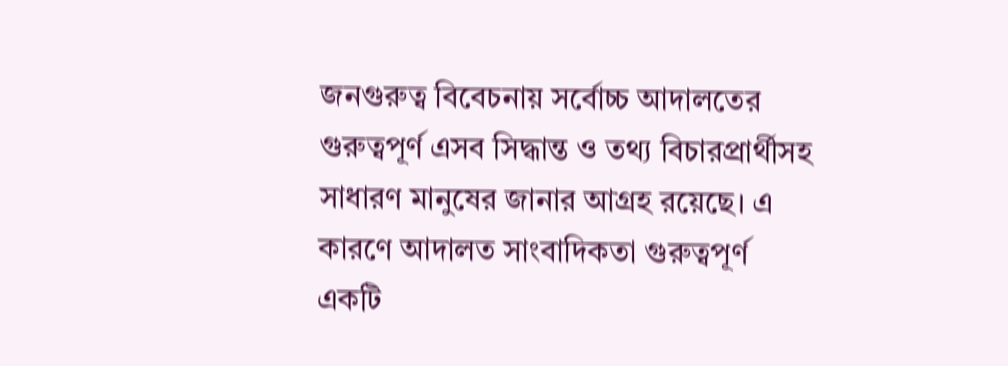জনগুরুত্ব বিবেচনায় সর্বোচ্চ আদালতের গুরুত্বপূর্ণ এসব সিদ্ধান্ত ও তথ্য বিচারপ্রার্থীসহ সাধারণ মানুষের জানার আগ্রহ রয়েছে। এ কারণে আদালত সাংবাদিকতা গুরুত্বপূর্ণ একটি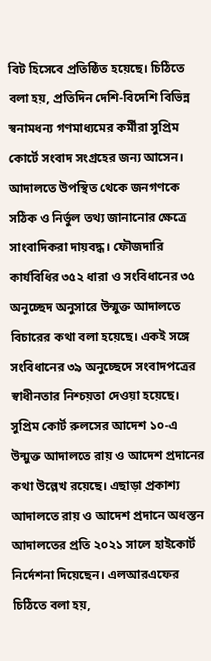বিট হিসেবে প্রতিষ্ঠিত হয়েছে। চিঠিতে বলা হয়, প্রতিদিন দেশি-বিদেশি বিভিন্ন স্বনামধন্য গণমাধ্যমের কর্মীরা সুপ্রিম কোর্টে সংবাদ সংগ্রহের জন্য আসেন। আদালতে উপস্থিত থেকে জনগণকে সঠিক ও নির্ভুল তথ্য জানানোর ক্ষেত্রে সাংবাদিকরা দায়বদ্ধ। ফৌজদারি কার্যবিধির ৩৫২ ধারা ও সংবিধানের ৩৫ অনুচ্ছেদ অনুসারে উন্মুক্ত আদালতে বিচারের কথা বলা হয়েছে। একই সঙ্গে সংবিধানের ৩৯ অনুচ্ছেদে সংবাদপত্রের স্বাধীনতার নিশ্চয়তা দেওয়া হয়েছে। সুপ্রিম কোর্ট রুলসের আদেশ ১০-এ উন্মুক্ত আদালতে রায় ও আদেশ প্রদানের কথা উল্লেখ রয়েছে। এছাড়া প্রকাশ্য আদালতে রায় ও আদেশ প্রদানে অধস্তন আদালতের প্রতি ২০২১ সালে হাইকোর্ট নির্দেশনা দিয়েছেন। এলআরএফের চিঠিতে বলা হয়,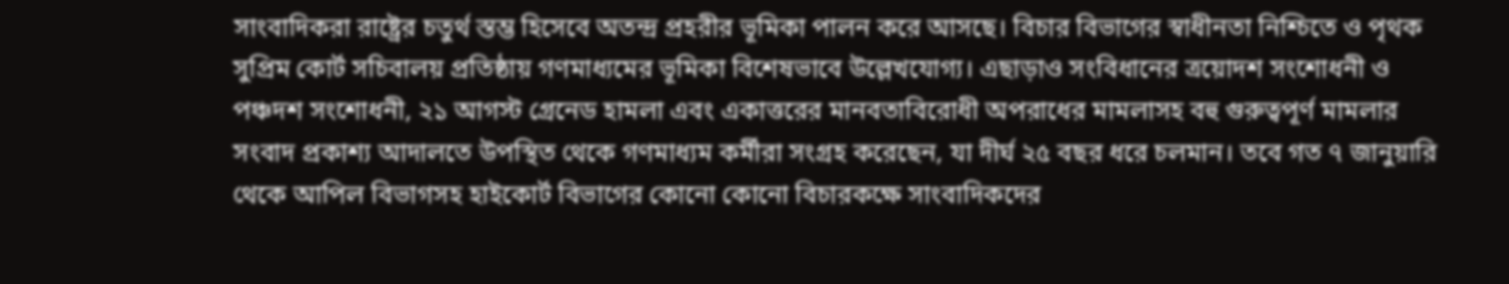সাংবাদিকরা রাষ্ট্রের চতুর্থ স্তম্ভ হিসেবে অতন্দ্র প্রহরীর ভূমিকা পালন করে আসছে। বিচার বিভাগের স্বাধীনতা নিশ্চিতে ও পৃথক সুপ্রিম কোর্ট সচিবালয় প্রতিষ্ঠায় গণমাধ্যমের ভূমিকা বিশেষভাবে উল্লেখযোগ্য। এছাড়াও সংবিধানের ত্রয়োদশ সংশোধনী ও পঞ্চদশ সংশোধনী, ২১ আগস্ট গ্রেনেড হামলা এবং একাত্তরের মানবতাবিরোধী অপরাধের মামলাসহ বহু গুরুত্বপূর্ণ মামলার সংবাদ প্রকাশ্য আদালতে উপস্থিত থেকে গণমাধ্যম কর্মীরা সংগ্রহ করেছেন, যা দীর্ঘ ২৫ বছর ধরে চলমান। তবে গত ৭ জানুয়ারি থেকে আপিল বিভাগসহ হাইকোর্ট বিভাগের কোনো কোনো বিচারকক্ষে সাংবাদিকদের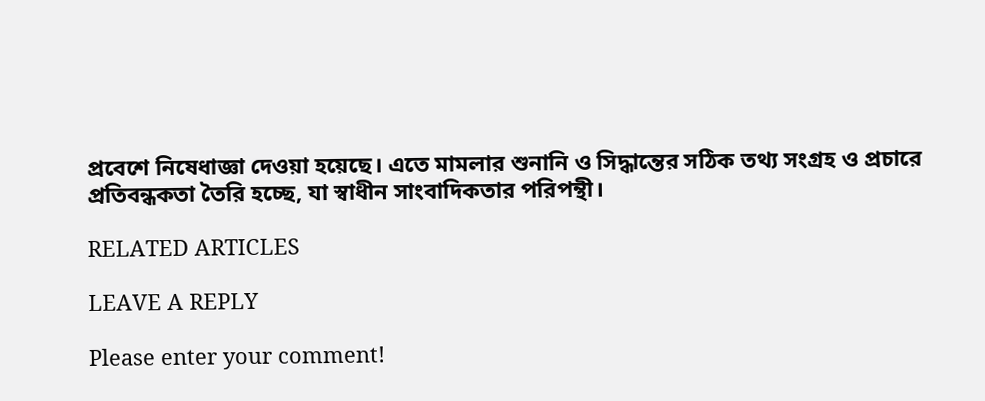প্রবেশে নিষেধাজ্ঞা দেওয়া হয়েছে। এতে মামলার শুনানি ও সিদ্ধান্তের সঠিক তথ্য সংগ্রহ ও প্রচারে প্রতিবন্ধকতা তৈরি হচ্ছে, যা স্বাধীন সাংবাদিকতার পরিপন্থী।

RELATED ARTICLES

LEAVE A REPLY

Please enter your comment!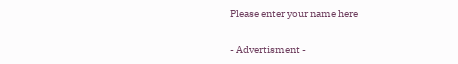Please enter your name here

- Advertisment -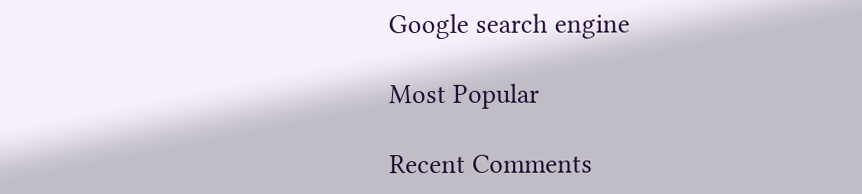Google search engine

Most Popular

Recent Comments